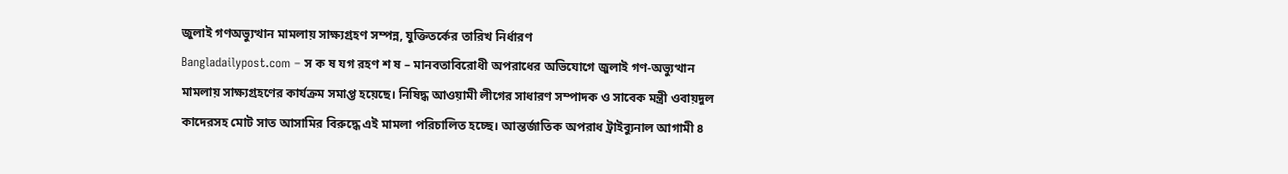জুলাই গণঅভ্যুত্থান মামলায় সাক্ষ্যগ্রহণ সম্পন্ন, যুক্তিতর্কের তারিখ নির্ধারণ
Bangladailypost.com – স ক ষ যগ রহণ শ ষ – মানবতাবিরোধী অপরাধের অভিযোগে জুলাই গণ-অভ্যুত্থান মামলায় সাক্ষ্যগ্রহণের কার্যক্রম সমাপ্ত হয়েছে। নিষিদ্ধ আওয়ামী লীগের সাধারণ সম্পাদক ও সাবেক মন্ত্রী ওবায়দুল কাদেরসহ মোট সাত আসামির বিরুদ্ধে এই মামলা পরিচালিত হচ্ছে। আন্তর্জাতিক অপরাধ ট্রাইব্যুনাল আগামী ৪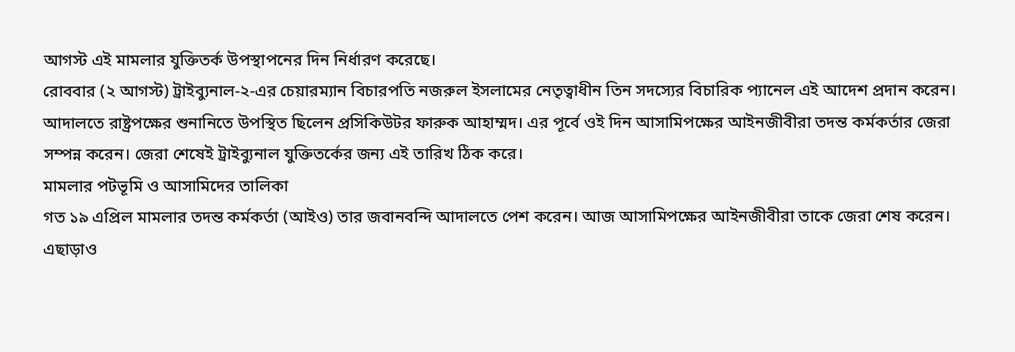আগস্ট এই মামলার যুক্তিতর্ক উপস্থাপনের দিন নির্ধারণ করেছে।
রোববার (২ আগস্ট) ট্রাইব্যুনাল-২-এর চেয়ারম্যান বিচারপতি নজরুল ইসলামের নেতৃত্বাধীন তিন সদস্যের বিচারিক প্যানেল এই আদেশ প্রদান করেন। আদালতে রাষ্ট্রপক্ষের শুনানিতে উপস্থিত ছিলেন প্রসিকিউটর ফারুক আহাম্মদ। এর পূর্বে ওই দিন আসামিপক্ষের আইনজীবীরা তদন্ত কর্মকর্তার জেরা সম্পন্ন করেন। জেরা শেষেই ট্রাইব্যুনাল যুক্তিতর্কের জন্য এই তারিখ ঠিক করে।
মামলার পটভূমি ও আসামিদের তালিকা
গত ১৯ এপ্রিল মামলার তদন্ত কর্মকর্তা (আইও) তার জবানবন্দি আদালতে পেশ করেন। আজ আসামিপক্ষের আইনজীবীরা তাকে জেরা শেষ করেন। এছাড়াও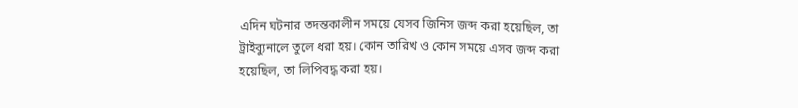এদিন ঘটনার তদন্তকালীন সময়ে যেসব জিনিস জব্দ করা হয়েছিল, তা ট্রাইব্যুনালে তুলে ধরা হয়। কোন তারিখ ও কোন সময়ে এসব জব্দ করা হয়েছিল, তা লিপিবদ্ধ করা হয়।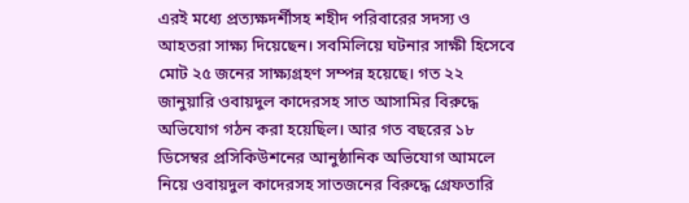এরই মধ্যে প্রত্যক্ষদর্শীসহ শহীদ পরিবারের সদস্য ও আহতরা সাক্ষ্য দিয়েছেন। সবমিলিয়ে ঘটনার সাক্ষী হিসেবে মোট ২৫ জনের সাক্ষ্যগ্রহণ সম্পন্ন হয়েছে। গত ২২ জানুয়ারি ওবায়দুল কাদেরসহ সাত আসামির বিরুদ্ধে অভিযোগ গঠন করা হয়েছিল। আর গত বছরের ১৮ ডিসেম্বর প্রসিকিউশনের আনুষ্ঠানিক অভিযোগ আমলে নিয়ে ওবায়দুল কাদেরসহ সাতজনের বিরুদ্ধে গ্রেফতারি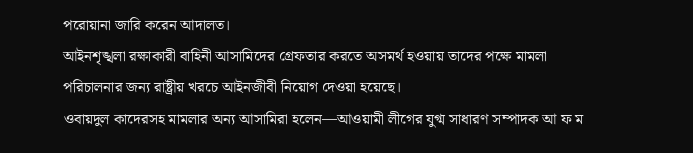পরোয়ানা জারি করেন আদালত।
আইনশৃঙ্খলা রক্ষাকারী বাহিনী আসামিদের গ্রেফতার করতে অসমর্থ হওয়ায় তাদের পক্ষে মামলা পরিচালনার জন্য রাষ্ট্রীয় খরচে আইনজীবী নিয়োগ দেওয়া হয়েছে।
ওবায়দুল কাদেরসহ মামলার অন্য আসামিরা হলেন—আওয়ামী লীগের যুগ্ম সাধারণ সম্পাদক আ ফ ম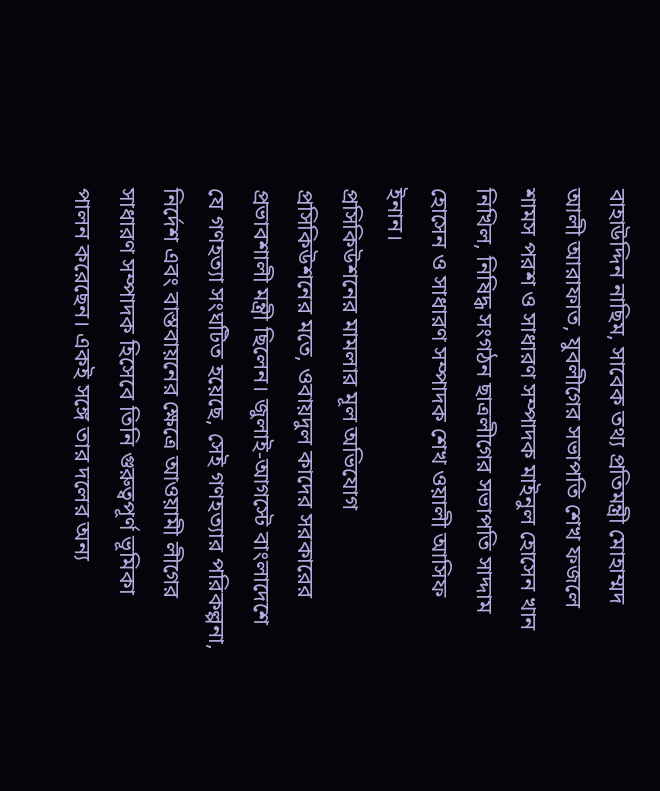বাহাউদ্দিন নাছিম, সাবেক তথ্য প্রতিমন্ত্রী মোহাম্মদ আলী আরাফাত, যুবলীগের সভাপতি শেখ ফজলে শামস পরশ ও সাধারণ সম্পাদক মাইনুল হোসেন খান নিখিল, নিষিদ্ধ সংগঠন ছাত্রলীগের সভাপতি সাদ্দাম হোসেন ও সাধারণ সম্পাদক শেখ ওয়ালী আসিফ ইনান।
প্রসিকিউশনের মামলার মূল অভিযোগ
প্রসিকিউশনের মতে, ওবায়দুল কাদের সরকারের প্রভাবশালী মন্ত্রী ছিলেন। জুলাই-আগস্টে বাংলাদেশে যে গণহত্যা সংঘটিত হয়েছে, সেই গণহত্যার পরিকল্পনা, নির্দেশ এবং বাস্তবায়নের ক্ষেত্রে আওয়ামী লীগের সাধারণ সম্পাদক হিসেবে তিনি গুরুত্বপূর্ণ ভূমিকা পালন করেছেন। একই সঙ্গে তার দলের অন্য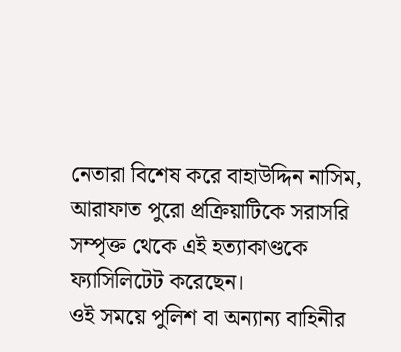নেতারা বিশেষ করে বাহাউদ্দিন নাসিম, আরাফাত পুরো প্রক্রিয়াটিকে সরাসরি সম্পৃক্ত থেকে এই হত্যাকাণ্ডকে ফ্যাসিলিটেট করেছেন।
ওই সময়ে পুলিশ বা অন্যান্য বাহিনীর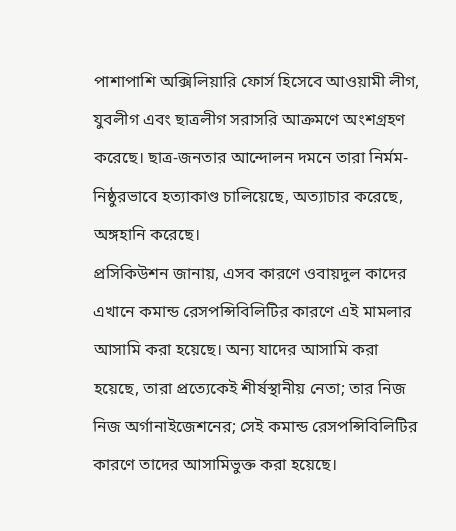পাশাপাশি অক্সিলিয়ারি ফোর্স হিসেবে আওয়ামী লীগ, যুবলীগ এবং ছাত্রলীগ সরাসরি আক্রমণে অংশগ্রহণ করেছে। ছাত্র-জনতার আন্দোলন দমনে তারা নির্মম-নিষ্ঠুরভাবে হত্যাকাণ্ড চালিয়েছে, অত্যাচার করেছে, অঙ্গহানি করেছে।
প্রসিকিউশন জানায়, এসব কারণে ওবায়দুল কাদের এখানে কমান্ড রেসপন্সিবিলিটির কারণে এই মামলার আসামি করা হয়েছে। অন্য যাদের আসামি করা হয়েছে, তারা প্রত্যেকেই শীর্ষস্থানীয় নেতা; তার নিজ নিজ অর্গানাইজেশনের; সেই কমান্ড রেসপন্সিবিলিটির কারণে তাদের আসামিভুক্ত করা হয়েছে।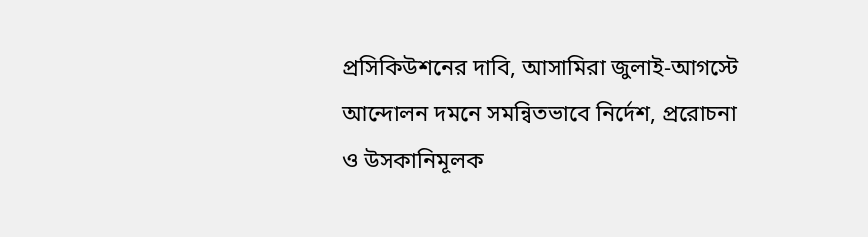প্রসিকিউশনের দাবি, আসামিরা জুলাই-আগস্টে আন্দোলন দমনে সমন্বিতভাবে নির্দেশ, প্ররোচনা ও উসকানিমূলক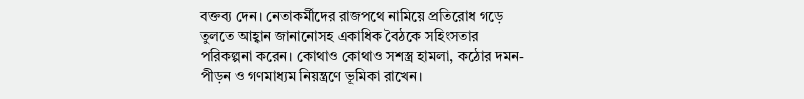বক্তব্য দেন। নেতাকর্মীদের রাজপথে নামিয়ে প্রতিরোধ গড়ে তুলতে আহ্বান জানানোসহ একাধিক বৈঠকে সহিংসতার পরিকল্পনা করেন। কোথাও কোথাও সশস্ত্র হামলা, কঠোর দমন-পীড়ন ও গণমাধ্যম নিয়ন্ত্রণে ভূমিকা রাখেন।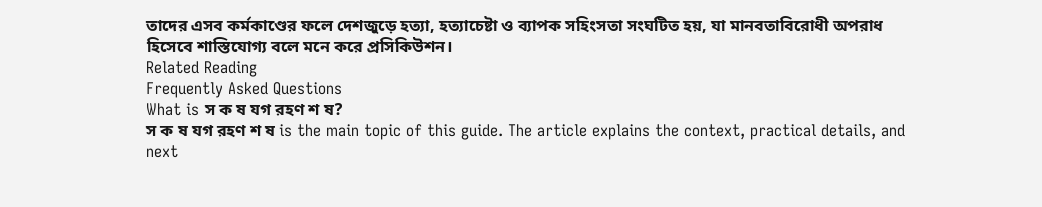তাদের এসব কর্মকাণ্ডের ফলে দেশজুড়ে হত্যা, হত্যাচেষ্টা ও ব্যাপক সহিংসতা সংঘটিত হয়, যা মানবতাবিরোধী অপরাধ হিসেবে শাস্তিযোগ্য বলে মনে করে প্রসিকিউশন।
Related Reading
Frequently Asked Questions
What is স ক ষ যগ রহণ শ ষ?
স ক ষ যগ রহণ শ ষ is the main topic of this guide. The article explains the context, practical details, and next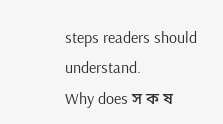steps readers should understand.
Why does স ক ষ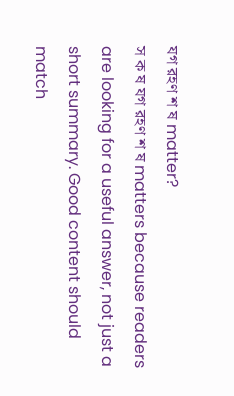যগ রহণ শ ষ matter?
স ক ষ যগ রহণ শ ষ matters because readers are looking for a useful answer, not just a short summary. Good content should match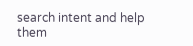search intent and help them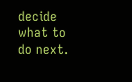decide what to do next.